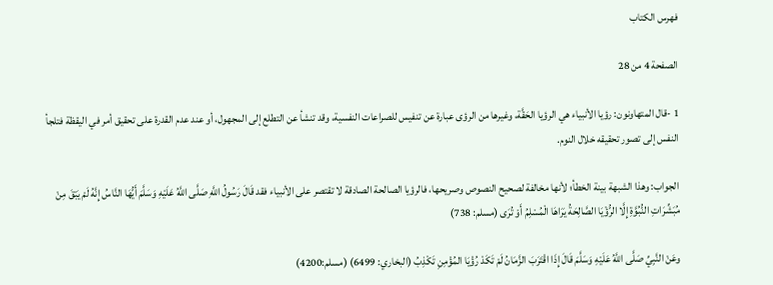فهرس الكتاب

الصفحة 4 من 28

1 -قال المتهاونون: رؤيا الأنبياء هي الرؤيا الحَقَّة، وغيرها من الرؤى عبارة عن تنفيس للصراعات النفسية، وقد تنشأ عن التطلع إلى المجهول، أو عند عدم القدرة على تحقيق أمر في اليقظة فتلجأ النفس إلى تصور تحقيقه خلال النوم.

الجواب: وهذا الشبهة بينة الخطأ؛ لأنها مخالفة لصحيح النصوص وصريحها، فالرؤيا الصالحة الصادقة لا تقتصر على الأنبياء فقد قَالَ رَسُولُ اللَّهِ صَلَّى اللَّهُ عَلَيْهِ وَسَلَّمَ أَيُّهَا النَّاسُ إِنَّهُ لَمْ يَبْقَ مِنْ مُبَشِّرَاتِ النُّبُوَّةِ إِلَّا الرُّؤْيَا الصَّالِحَةُ يَرَاهَا الْمُسْلِمُ أَوْ تُرَى (مسلم: 738)

وعَنْ النَّبِيِّ صَلَّى اللَّهُ عَلَيْهِ وَسَلَّمَ قَالَ إِذَا اقْتَرَبَ الزَّمَانُ لَمْ تَكَدْ رُؤْيَا المُؤْمِنِ تَكْذِبُ (البخاري: 6499) (مسلم:4200)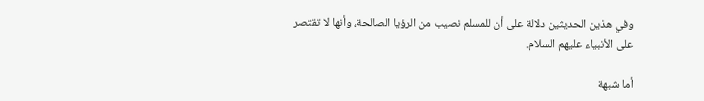وفي هذين الحديثين دلالة على أن للمسلم نصيب من الرؤيا الصالحة، وأنها لا تقتصر على الأنبياء عليهم السلام.

أما شبهة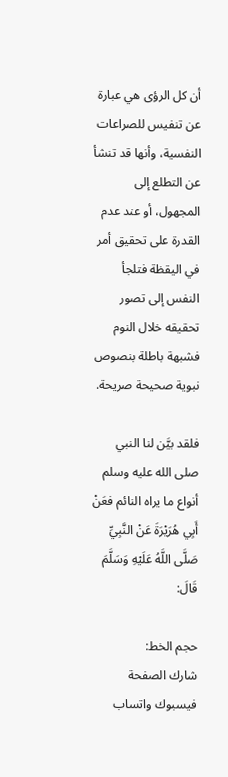أن كل الرؤى هي عبارة عن تنفيس للصراعات النفسية، وأنها قد تنشأ عن التطلع إلى المجهول، أو عند عدم القدرة على تحقيق أمر في اليقظة فتلجأ النفس إلى تصور تحقيقه خلال النوم فشبهة باطلة بنصوص نبوية صحيحة صريحة.

فلقد بيَّن لنا النبي صلى الله عليه وسلم أنواع ما يراه النائم فعَنْ أَبِي هُرَيْرَةَ عَنْ النَّبِيِّ صَلَّى اللَّهُ عَلَيْهِ وَسَلَّمَ قَالَ:

حجم الخط:
شارك الصفحة
فيسبوك واتساب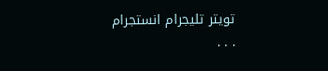تويتر تليجرام انستجرام
. . .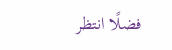فضلًا انتظر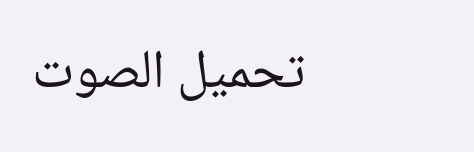تحميل الصوت